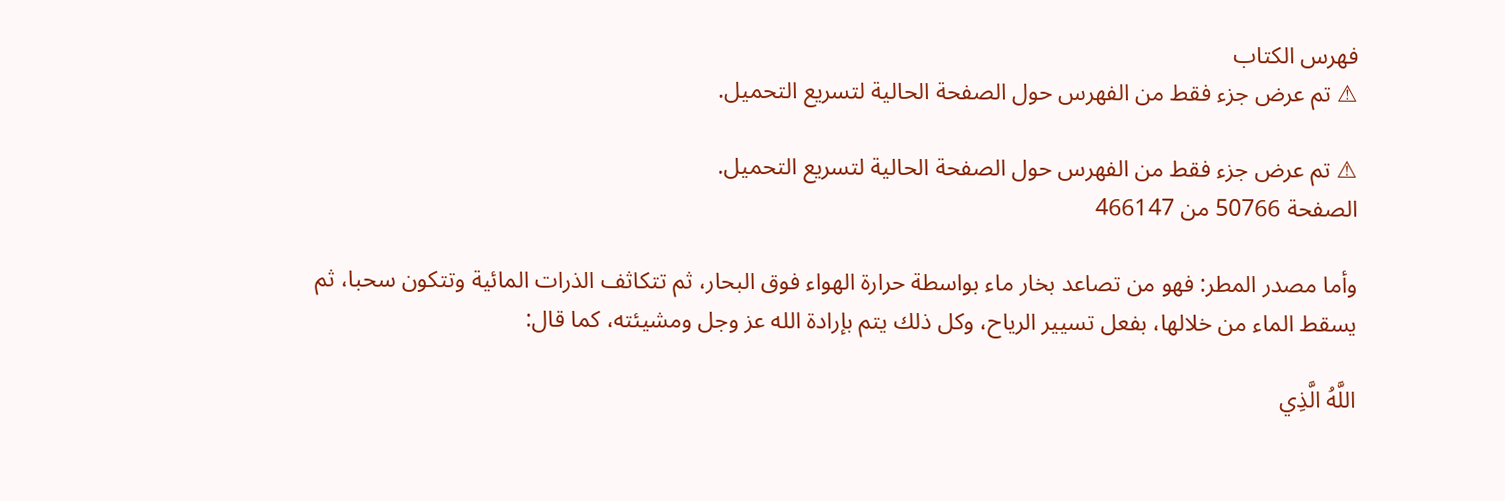فهرس الكتاب
⚠ تم عرض جزء فقط من الفهرس حول الصفحة الحالية لتسريع التحميل.

⚠ تم عرض جزء فقط من الفهرس حول الصفحة الحالية لتسريع التحميل.
الصفحة 50766 من 466147

وأما مصدر المطر: فهو من تصاعد بخار ماء بواسطة حرارة الهواء فوق البحار، ثم تتكاثف الذرات المائية وتتكون سحبا، ثم يسقط الماء من خلالها، بفعل تسيير الرياح، وكل ذلك يتم بإرادة الله عز وجل ومشيئته، كما قال:

اللَّهُ الَّذِي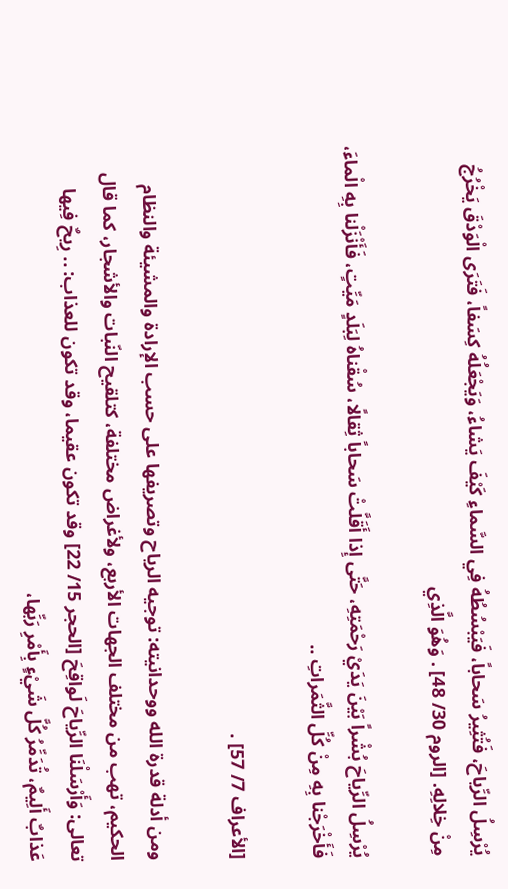يُرْسِلُ الرِّياحَ، فَتُثِيرُ سَحاباً، فَيَبْسُطُهُ فِي السَّماءِ كَيْفَ يَشاءُ، وَيَجْعَلُهُ كِسَفاً، فَتَرَى الْوَدْقَ يَخْرُجُ مِنْ خِلالِهِ. [الروم 30/ 48] . وَهُوَ الَّذِي

يُرْسِلُ الرِّياحَ بُشْراً بَيْنَ يَدَيْ رَحْمَتِهِ، حَتَّى إِذا أَقَلَّتْ سَحاباً ثِقالًا، سُقْناهُ لِبَلَدٍ مَيِّتٍ، فَأَنْزَلْنا بِهِ الْماءَ، فَأَخْرَجْنا بِهِ مِنْ كُلِّ الثَّمَراتِ ..

[الأعراف 7/ 57] .

ومن أدلة قدرة الله ووحدانيته: توجيه الرياح وتصريفها على حسب الإرادة والمشيئة والنظام الحكيم، تهب من مختلف الجهات الأربع، ولأغراض مختلفة، كتلقيح النّبات والأشجار، كما قال تعالى: وَأَرْسَلْنَا الرِّياحَ لَواقِحَ [الحجر 15/ 22] وقد تكون عقيما، وقد تكون للعذاب: .. رِيحٌ فِيها عَذابٌ أَلِيمٌ، تُدَمِّرُ كُلَّ شَيْءٍ بِأَمْرِ رَبِّها،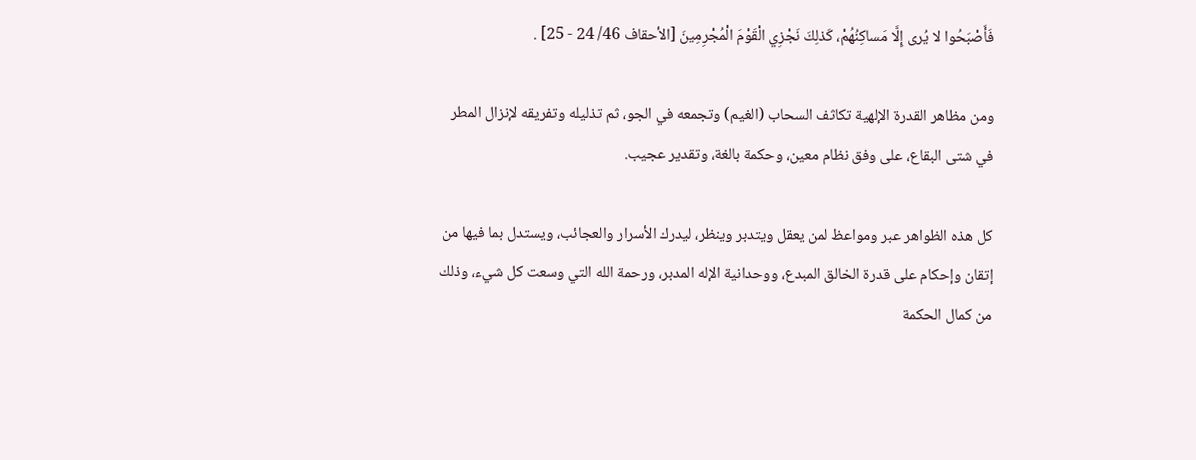فَأَصْبَحُوا لا يُرى إِلَّا مَساكِنُهُمْ، كَذلِكَ نَجْزِي الْقَوْمَ الْمُجْرِمِينَ [الأحقاف 46/ 24 - 25] .

ومن مظاهر القدرة الإلهية تكاثف السحاب (الغيم) وتجمعه في الجو، ثم تذليله وتفريقه لإنزال المطر في شتى البقاع، على وفق نظام معين، وحكمة بالغة، وتقدير عجيب.

كل هذه الظواهر عبر ومواعظ لمن يعقل ويتدبر وينظر، ليدرك الأسرار والعجائب، ويستدل بما فيها من إتقان وإحكام على قدرة الخالق المبدع، ووحدانية الإله المدبر، ورحمة الله التي وسعت كل شيء، وذلك من كمال الحكمة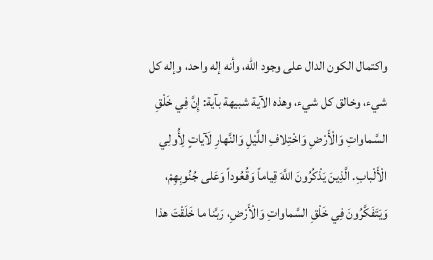واكتمال الكون الدال على وجود الله، وأنه إله واحد، وإله كل شيء، وخالق كل شيء، وهذه الآية شبيهة بآية: إِنَّ فِي خَلْقِ السَّماواتِ وَالْأَرْضِ وَاخْتِلافِ اللَّيْلِ وَالنَّهارِ لَآياتٍ لِأُولِي الْأَلْبابِ. الَّذِينَ يَذْكُرُونَ اللَّهَ قِياماً وَقُعُوداً وَعَلى جُنُوبِهِمْ، وَيَتَفَكَّرُونَ فِي خَلْقِ السَّماواتِ وَالْأَرْضِ، رَبَّنا ما خَلَقْتَ هذا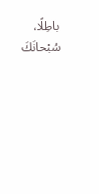باطِلًا، سُبْحانَكَ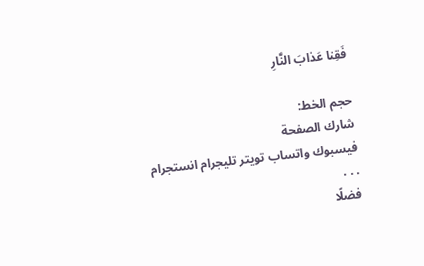فَقِنا عَذابَ النَّارِ

حجم الخط:
شارك الصفحة
فيسبوك واتساب تويتر تليجرام انستجرام
. . .
فضلًا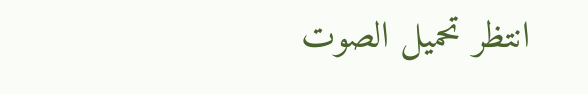انتظر تحميل الصوت